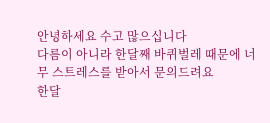안녕하세요 수고 많으십니다
다름이 아니라 한달째 바퀴벌레 때문에 너무 스트레스를 받아서 문의드려요
한달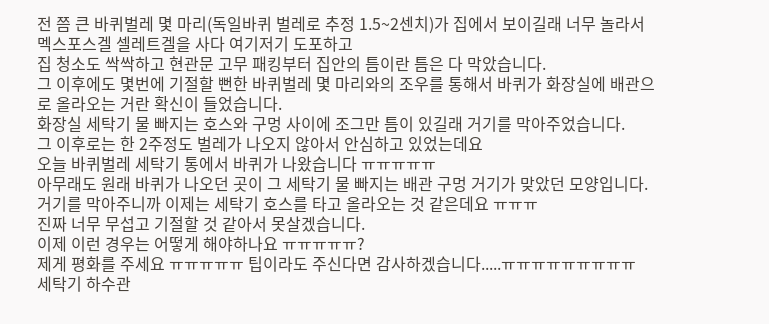전 쯤 큰 바퀴벌레 몇 마리(독일바퀴 벌레로 추정 1.5~2센치)가 집에서 보이길래 너무 놀라서 멕스포스겔 셀레트겔을 사다 여기저기 도포하고
집 청소도 싹싹하고 현관문 고무 패킹부터 집안의 틈이란 틈은 다 막았습니다.
그 이후에도 몇번에 기절할 뻔한 바퀴벌레 몇 마리와의 조우를 통해서 바퀴가 화장실에 배관으로 올라오는 거란 확신이 들었습니다.
화장실 세탁기 물 빠지는 호스와 구멍 사이에 조그만 틈이 있길래 거기를 막아주었습니다.
그 이후로는 한 2주정도 벌레가 나오지 않아서 안심하고 있었는데요
오늘 바퀴벌레 세탁기 통에서 바퀴가 나왔습니다 ㅠㅠㅠㅠㅠ
아무래도 원래 바퀴가 나오던 곳이 그 세탁기 물 빠지는 배관 구멍 거기가 맞았던 모양입니다.
거기를 막아주니까 이제는 세탁기 호스를 타고 올라오는 것 같은데요 ㅠㅠㅠ
진짜 너무 무섭고 기절할 것 같아서 못살겠습니다.
이제 이런 경우는 어떻게 해야하나요 ㅠㅠㅠㅠㅠ?
제게 평화를 주세요 ㅠㅠㅠㅠㅠ 팁이라도 주신다면 감사하겠습니다.....ㅠㅠㅠㅠㅠㅠㅠㅠㅠ
세탁기 하수관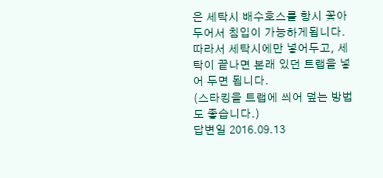은 세탁시 배수호스를 항시 꽃아두어서 침입이 가능하게됩니다.
따라서 세탁시에만 넣어두고, 세탁이 끝나면 본래 있던 트랩을 넣어 두면 됩니다.
(스타킹을 트랩에 씌어 덮는 방법도 좋습니다.)
답변일 2016.09.13